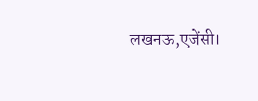लखनऊ,एजेंसी।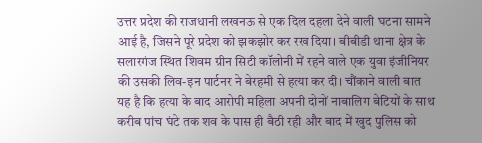उत्तर प्रदेश की राजधानी लखनऊ से एक दिल दहला देने वाली घटना सामने आई है, जिसने पूरे प्रदेश को झकझोर कर रख दिया। बीबीडी थाना क्षेत्र के सलारगंज स्थित शिवम ग्रीन सिटी कॉलोनी में रहने वाले एक युवा इंजीनियर की उसकी लिव-इन पार्टनर ने बेरहमी से हत्या कर दी। चौंकाने वाली बात यह है कि हत्या के बाद आरोपी महिला अपनी दोनों नाबालिग बेटियों के साथ करीब पांच घंटे तक शव के पास ही बैठी रही और बाद में खुद पुलिस को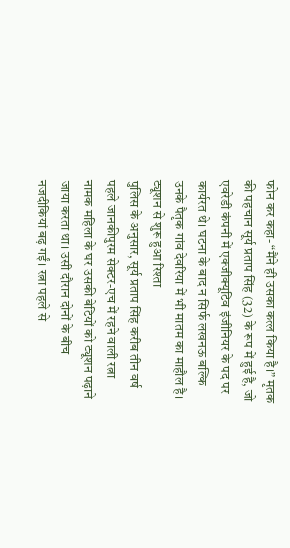फोन कर कहा- “मैंने ही उसका कत्ल किया है।” मृतक की पहचान सूर्य प्रताप सिंह (32) के रूप में हुई है, जो एवरेडी कंपनी में एक्जीक्यूटिव इंजीनियर के पद पर कार्यरत थे। घटना के बाद न सिर्फ लखनऊ बल्कि उनके पैतृक गांव देवरिया में भी मातम का माहौल है।
ट्यूशन से शुरू हुआ रिश्ता
पुलिस के अनुसार, सूर्य प्रताप सिंह करीब तीन वर्ष पहले जानकीपुरम सेक्टर-एच में रहने वाली रत्ना नामक महिला के घर उसकी बेटियों को ट्यूशन पढ़ाने जाया करता था। उसी दौरान दोनों के बीच नजदीकियां बढ़ गईं। रत्ना पहले से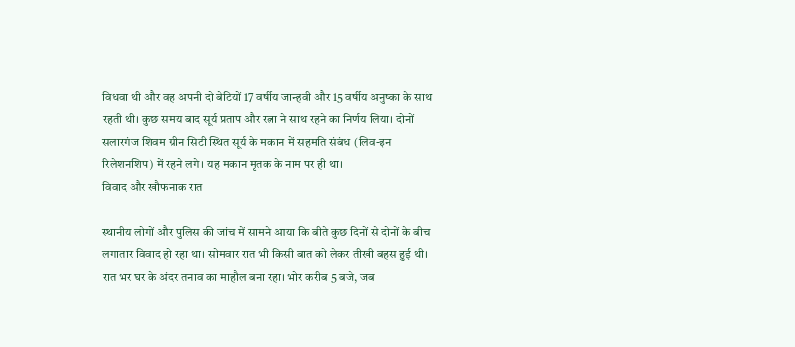विधवा थी और वह अपनी दो बेटियों 17 वर्षीय जान्हवी और 15 वर्षीय अनुष्का के साथ रहती थी। कुछ समय बाद सूर्य प्रताप और रत्ना ने साथ रहने का निर्णय लिया। दोनों सलारगंज शिवम ग्रीन सिटी स्थित सूर्य के मकान में सहमति संबंध (लिव-इन रिलेशनशिप) में रहने लगे। यह मकान मृतक के नाम पर ही था।
विवाद और खौफनाक रात

स्थानीय लोगों और पुलिस की जांच में सामने आया कि बीते कुछ दिनों से दोनों के बीच लगातार विवाद हो रहा था। सोमवार रात भी किसी बात को लेकर तीखी बहस हुई थी। रात भर घर के अंदर तनाव का माहौल बना रहा। भोर करीब 5 बजे, जब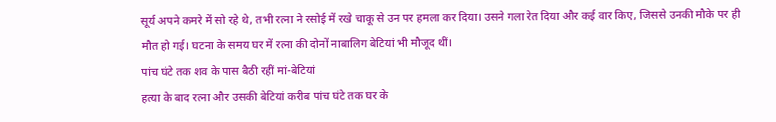सूर्य अपने कमरे में सो रहे थे, तभी रत्ना ने रसोई में रखे चाकू से उन पर हमला कर दिया। उसने गला रेत दिया और कई वार किए, जिससे उनकी मौके पर ही मौत हो गई। घटना के समय घर में रत्ना की दोनों नाबालिग बेटियां भी मौजूद थीं।
पांच घंटे तक शव के पास बैठी रहीं मां-बेटियां
हत्या के बाद रत्ना और उसकी बेटियां करीब पांच घंटे तक घर के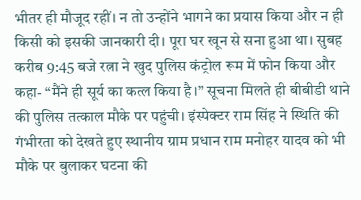भीतर ही मौजूद रहीं। न तो उन्होंने भागने का प्रयास किया और न ही किसी को इसकी जानकारी दी। पूरा घर खून से सना हुआ था। सुबह करीब 9:45 बजे रत्ना ने खुद पुलिस कंट्रोल रूम में फोन किया और कहा- “मैंने ही सूर्य का कत्ल किया है।” सूचना मिलते ही बीबीडी थाने की पुलिस तत्काल मौके पर पहुंची। इंस्पेक्टर राम सिंह ने स्थिति की गंभीरता को देखते हुए स्थानीय ग्राम प्रधान राम मनोहर यादव को भी मौके पर बुलाकर घटना की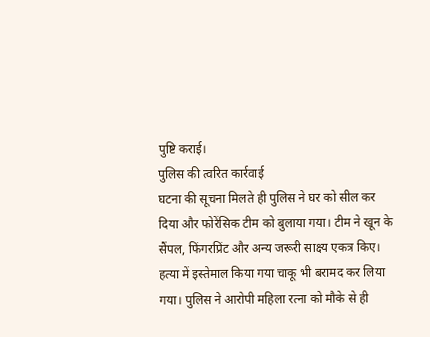पुष्टि कराई।
पुलिस की त्वरित कार्रवाई
घटना की सूचना मिलते ही पुलिस ने घर को सील कर दिया और फोरेंसिक टीम को बुलाया गया। टीम ने खून के सैंपल, फिंगरप्रिंट और अन्य जरूरी साक्ष्य एकत्र किए। हत्या में इस्तेमाल किया गया चाकू भी बरामद कर लिया गया। पुलिस ने आरोपी महिला रत्ना को मौके से ही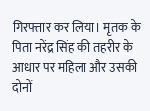गिरफ्तार कर लिया। मृतक के पिता नरेंद्र सिंह की तहरीर के आधार पर महिला और उसकी दोनों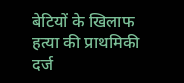बेटियों के खिलाफ हत्या की प्राथमिकी दर्ज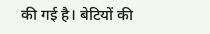की गई है। बेटियों की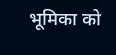भूमिका को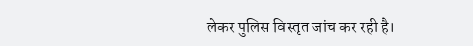लेकर पुलिस विस्तृत जांच कर रही है।